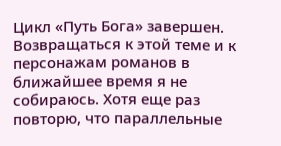Цикл «Путь Бога» завершен. Возвращаться к этой теме и к персонажам романов в ближайшее время я не собираюсь. Хотя еще раз повторю, что параллельные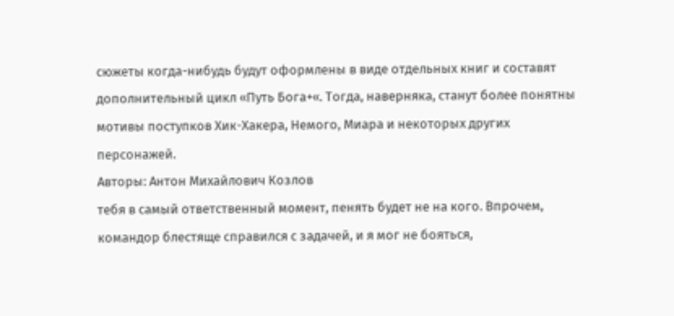сюжеты когда-нибудь будут оформлены в виде отдельных книг и составят дополнительный цикл «Путь Бога+«. Тогда, наверняка, станут более понятны мотивы поступков Хик-Хакера, Немого, Миара и некоторых других персонажей.
Авторы: Антон Михайлович Козлов
тебя в самый ответственный момент, пенять будет не на кого. Впрочем, командор блестяще справился с задачей, и я мог не бояться,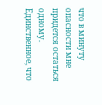что в минуту опасности мне придется остаться одному.
Единственное, что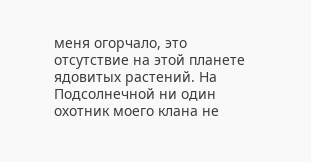меня огорчало, это отсутствие на этой планете ядовитых растений. На Подсолнечной ни один охотник моего клана не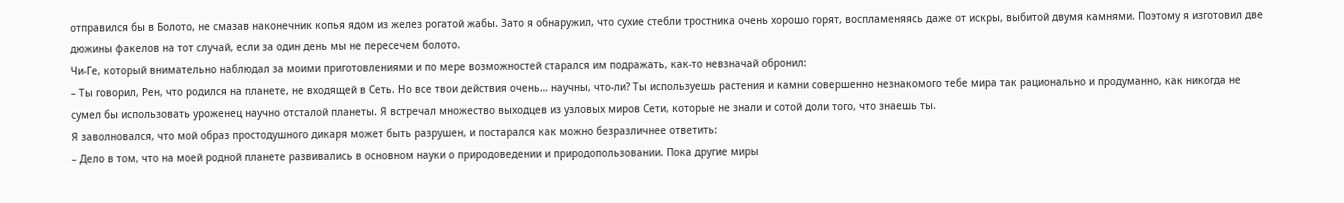отправился бы в Болото, не смазав наконечник копья ядом из желез рогатой жабы. Зато я обнаружил, что сухие стебли тростника очень хорошо горят, воспламеняясь даже от искры, выбитой двумя камнями. Поэтому я изготовил две дюжины факелов на тот случай, если за один день мы не пересечем болото.
Чи-Ге, который внимательно наблюдал за моими приготовлениями и по мере возможностей старался им подражать, как-то невзначай обронил:
– Ты говорил, Рен, что родился на планете, не входящей в Сеть. Но все твои действия очень… научны, что-ли? Ты используешь растения и камни совершенно незнакомого тебе мира так рационально и продуманно, как никогда не сумел бы использовать уроженец научно отсталой планеты. Я встречал множество выходцев из узловых миров Сети, которые не знали и сотой доли того, что знаешь ты.
Я заволновался, что мой образ простодушного дикаря может быть разрушен, и постарался как можно безразличнее ответить:
– Дело в том, что на моей родной планете развивались в основном науки о природоведении и природопользовании. Пока другие миры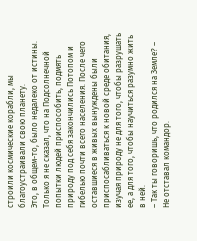строили космические корабли, мы благоустраивали свою планету.
Это, в общем-то, было недалеко от истины. Только я не сказал, что на Подсолнечной попытки людей приспособить, подмять природу под себя закончились Потопом и гибелью почти всего населения. После чего оставшиеся в живых вынуждены были приспосабливаться к новой среде обитания, изучая природу не для того, чтобы разрушать ее, а для того, чтобы научиться разумно жить в ней.
– Так ты говоришь, что родился на Земле? – Не отставал командор.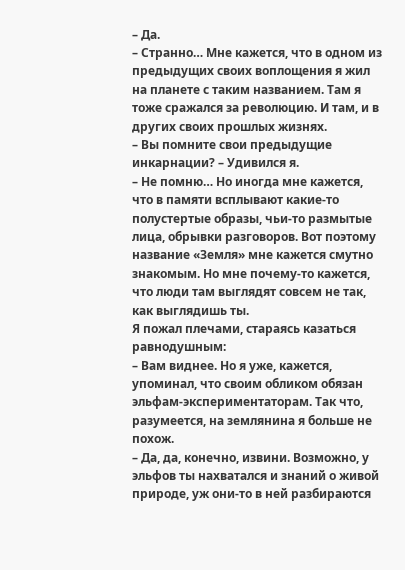– Да.
– Странно… Мне кажется, что в одном из предыдущих своих воплощения я жил на планете с таким названием. Там я тоже сражался за революцию. И там, и в других своих прошлых жизнях.
– Вы помните свои предыдущие инкарнации? – Удивился я.
– Не помню… Но иногда мне кажется, что в памяти всплывают какие-то полустертые образы, чьи-то размытые лица, обрывки разговоров. Вот поэтому название «Земля» мне кажется смутно знакомым. Но мне почему-то кажется, что люди там выглядят совсем не так, как выглядишь ты.
Я пожал плечами, стараясь казаться равнодушным:
– Вам виднее. Но я уже, кажется, упоминал, что своим обликом обязан эльфам-экспериментаторам. Так что, разумеется, на землянина я больше не похож.
– Да, да, конечно, извини. Возможно, у эльфов ты нахватался и знаний о живой природе, уж они-то в ней разбираются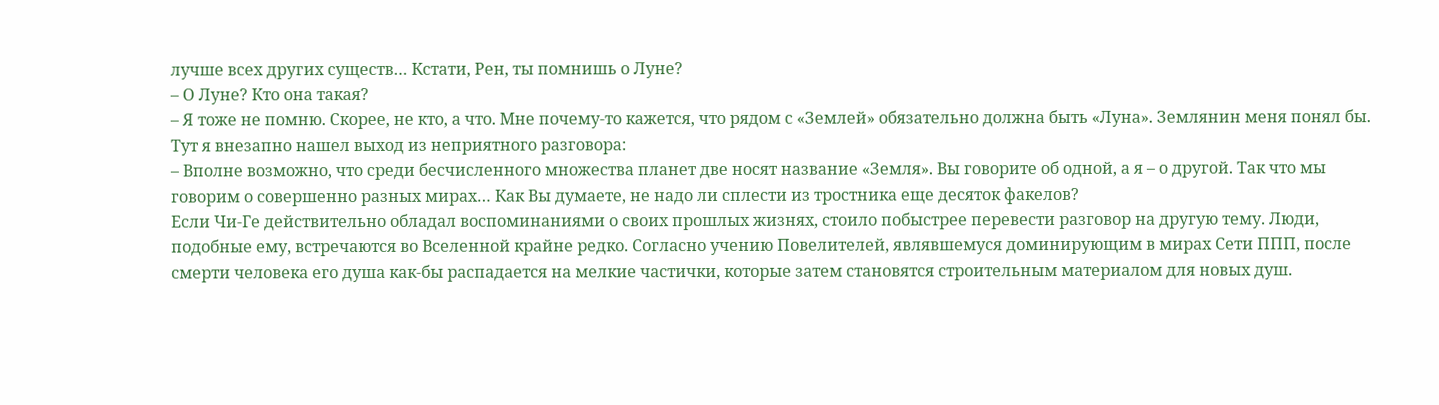лучше всех других существ… Кстати, Рен, ты помнишь о Луне?
– О Луне? Кто она такая?
– Я тоже не помню. Скорее, не кто, а что. Мне почему-то кажется, что рядом с «Землей» обязательно должна быть «Луна». Землянин меня понял бы.
Тут я внезапно нашел выход из неприятного разговора:
– Вполне возможно, что среди бесчисленного множества планет две носят название «Земля». Вы говорите об одной, а я – о другой. Так что мы говорим о совершенно разных мирах… Как Вы думаете, не надо ли сплести из тростника еще десяток факелов?
Если Чи-Ге действительно обладал воспоминаниями о своих прошлых жизнях, стоило побыстрее перевести разговор на другую тему. Люди, подобные ему, встречаются во Вселенной крайне редко. Согласно учению Повелителей, являвшемуся доминирующим в мирах Сети ППП, после смерти человека его душа как-бы распадается на мелкие частички, которые затем становятся строительным материалом для новых душ.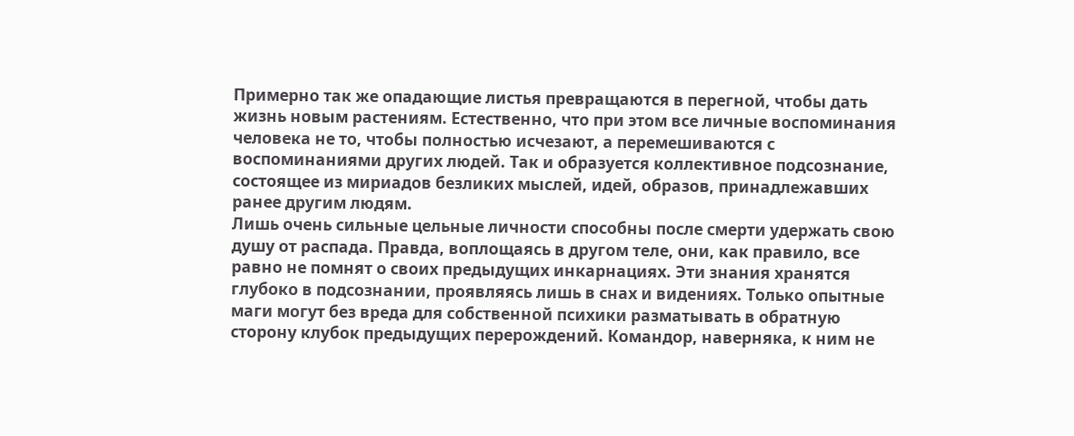Примерно так же опадающие листья превращаются в перегной, чтобы дать жизнь новым растениям. Естественно, что при этом все личные воспоминания человека не то, чтобы полностью исчезают, а перемешиваются с воспоминаниями других людей. Так и образуется коллективное подсознание, состоящее из мириадов безликих мыслей, идей, образов, принадлежавших ранее другим людям.
Лишь очень сильные цельные личности способны после смерти удержать свою душу от распада. Правда, воплощаясь в другом теле, они, как правило, все равно не помнят о своих предыдущих инкарнациях. Эти знания хранятся глубоко в подсознании, проявляясь лишь в снах и видениях. Только опытные маги могут без вреда для собственной психики разматывать в обратную сторону клубок предыдущих перерождений. Командор, наверняка, к ним не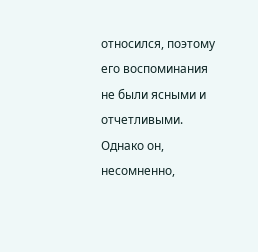относился, поэтому его воспоминания не были ясными и отчетливыми. Однако он, несомненно,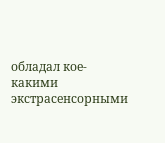обладал кое-какими экстрасенсорными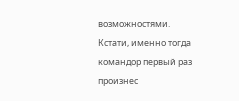возможностями.
Кстати, именно тогда командор первый раз произнес